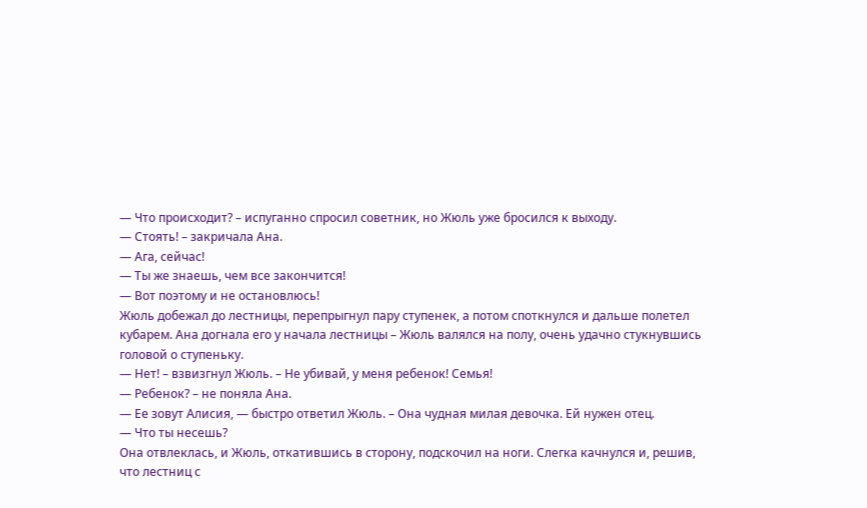— Что происходит? – испуганно спросил советник, но Жюль уже бросился к выходу.
— Стоять! – закричала Ана.
— Ага, сейчас!
— Ты же знаешь, чем все закончится!
— Вот поэтому и не остановлюсь!
Жюль добежал до лестницы, перепрыгнул пару ступенек, а потом споткнулся и дальше полетел кубарем. Ана догнала его у начала лестницы – Жюль валялся на полу, очень удачно стукнувшись головой о ступеньку.
— Нет! – взвизгнул Жюль. – Не убивай, у меня ребенок! Семья!
— Ребенок? – не поняла Ана.
— Ее зовут Алисия, — быстро ответил Жюль. – Она чудная милая девочка. Ей нужен отец.
— Что ты несешь?
Она отвлеклась, и Жюль, откатившись в сторону, подскочил на ноги. Слегка качнулся и, решив, что лестниц с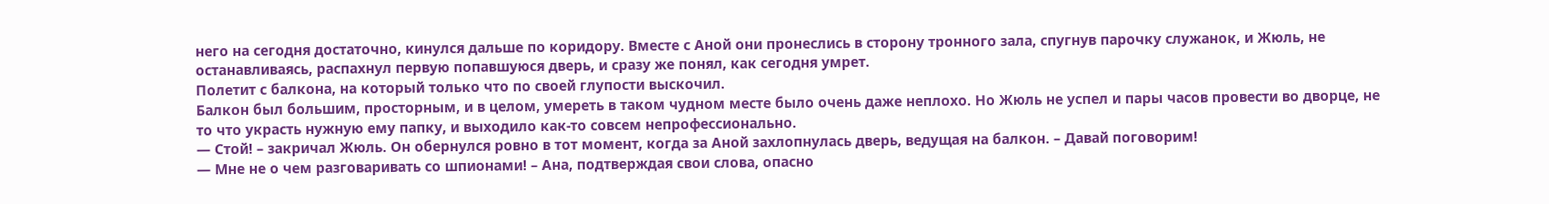него на сегодня достаточно, кинулся дальше по коридору. Вместе с Аной они пронеслись в сторону тронного зала, спугнув парочку служанок, и Жюль, не останавливаясь, распахнул первую попавшуюся дверь, и сразу же понял, как сегодня умрет.
Полетит с балкона, на который только что по своей глупости выскочил.
Балкон был большим, просторным, и в целом, умереть в таком чудном месте было очень даже неплохо. Но Жюль не успел и пары часов провести во дворце, не то что украсть нужную ему папку, и выходило как-то совсем непрофессионально.
— Стой! – закричал Жюль. Он обернулся ровно в тот момент, когда за Аной захлопнулась дверь, ведущая на балкон. – Давай поговорим!
— Мне не о чем разговаривать со шпионами! – Ана, подтверждая свои слова, опасно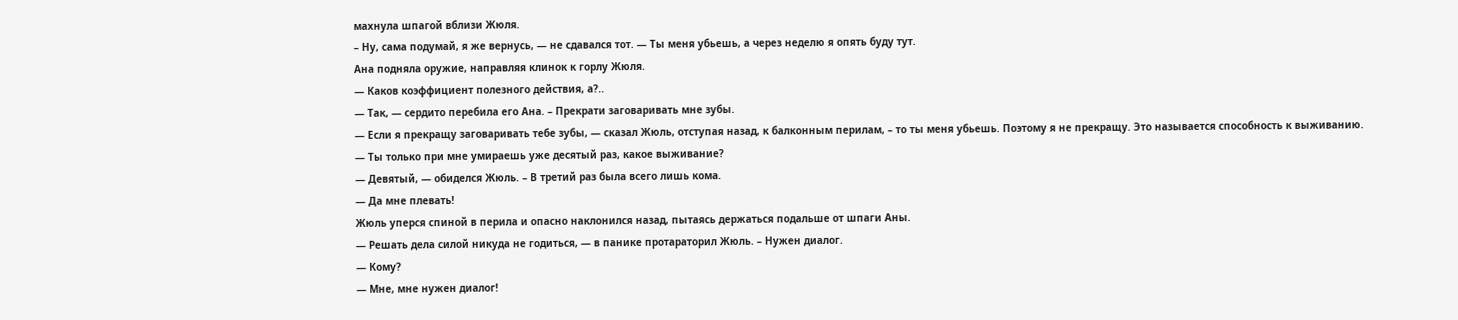махнула шпагой вблизи Жюля.
– Ну, сама подумай, я же вернусь, — не сдавался тот. — Ты меня убьешь, а через неделю я опять буду тут.
Ана подняла оружие, направляя клинок к горлу Жюля.
— Каков коэффициент полезного действия, а?..
— Так, — сердито перебила его Ана. – Прекрати заговаривать мне зубы.
— Если я прекращу заговаривать тебе зубы, — сказал Жюль, отступая назад, к балконным перилам, – то ты меня убьешь. Поэтому я не прекращу. Это называется способность к выживанию.
— Ты только при мне умираешь уже десятый раз, какое выживание?
— Девятый, — обиделся Жюль. – В третий раз была всего лишь кома.
— Да мне плевать!
Жюль уперся спиной в перила и опасно наклонился назад, пытаясь держаться подальше от шпаги Аны.
— Решать дела силой никуда не годиться, — в панике протараторил Жюль. – Нужен диалог.
— Кому?
— Мне, мне нужен диалог!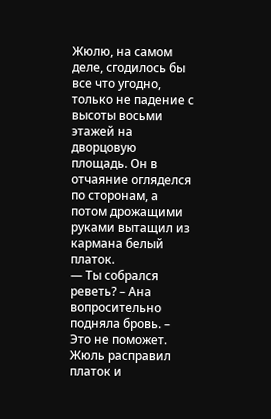Жюлю, на самом деле, сгодилось бы все что угодно, только не падение с высоты восьми этажей на дворцовую площадь. Он в отчаяние огляделся по сторонам, а потом дрожащими руками вытащил из кармана белый платок.
— Ты собрался реветь? – Ана вопросительно подняла бровь. – Это не поможет.
Жюль расправил платок и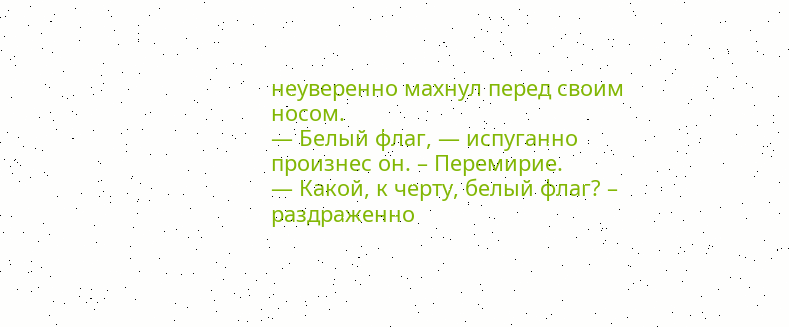неуверенно махнул перед своим носом.
— Белый флаг, — испуганно произнес он. – Перемирие.
— Какой, к черту, белый флаг? – раздраженно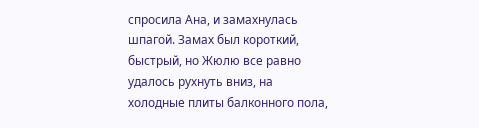спросила Ана, и замахнулась шпагой. Замах был короткий, быстрый, но Жюлю все равно удалось рухнуть вниз, на холодные плиты балконного пола,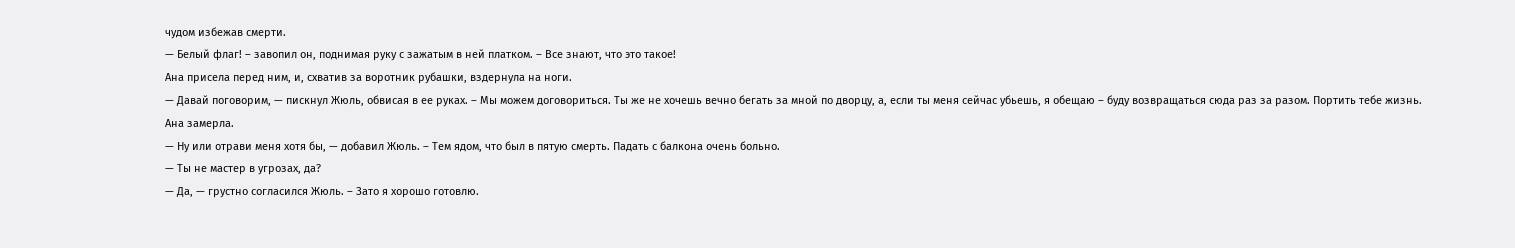чудом избежав смерти.
— Белый флаг! – завопил он, поднимая руку с зажатым в ней платком. – Все знают, что это такое!
Ана присела перед ним, и, схватив за воротник рубашки, вздернула на ноги.
— Давай поговорим, — пискнул Жюль, обвисая в ее руках. – Мы можем договориться. Ты же не хочешь вечно бегать за мной по дворцу, а, если ты меня сейчас убьешь, я обещаю – буду возвращаться сюда раз за разом. Портить тебе жизнь.
Ана замерла.
— Ну или отрави меня хотя бы, — добавил Жюль. – Тем ядом, что был в пятую смерть. Падать с балкона очень больно.
— Ты не мастер в угрозах, да?
— Да, — грустно согласился Жюль. – Зато я хорошо готовлю.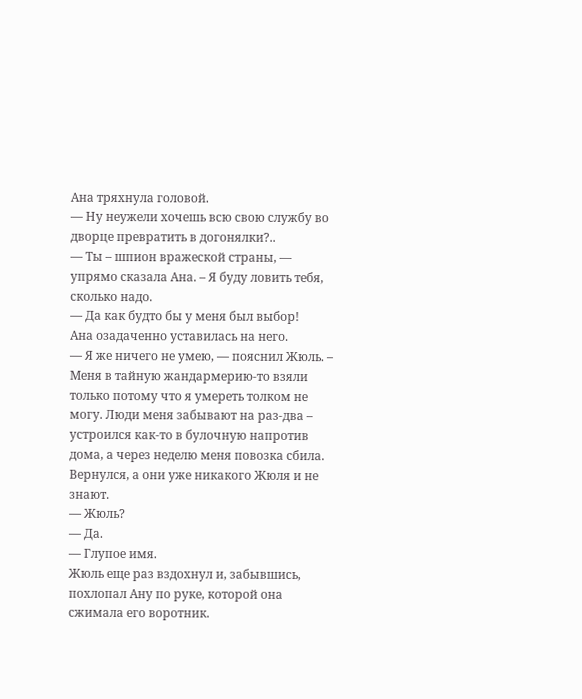Ана тряхнула головой.
— Ну неужели хочешь всю свою службу во дворце превратить в догонялки?..
— Ты – шпион вражеской страны, — упрямо сказала Ана. – Я буду ловить тебя, сколько надо.
— Да как будто бы у меня был выбор!
Ана озадаченно уставилась на него.
— Я же ничего не умею, — пояснил Жюль. – Меня в тайную жандармерию-то взяли только потому что я умереть толком не могу. Люди меня забывают на раз-два – устроился как-то в булочную напротив дома, а через неделю меня повозка сбила. Вернулся, а они уже никакого Жюля и не знают.
— Жюль?
— Да.
— Глупое имя.
Жюль еще раз вздохнул и, забывшись, похлопал Ану по руке, которой она сжимала его воротник.